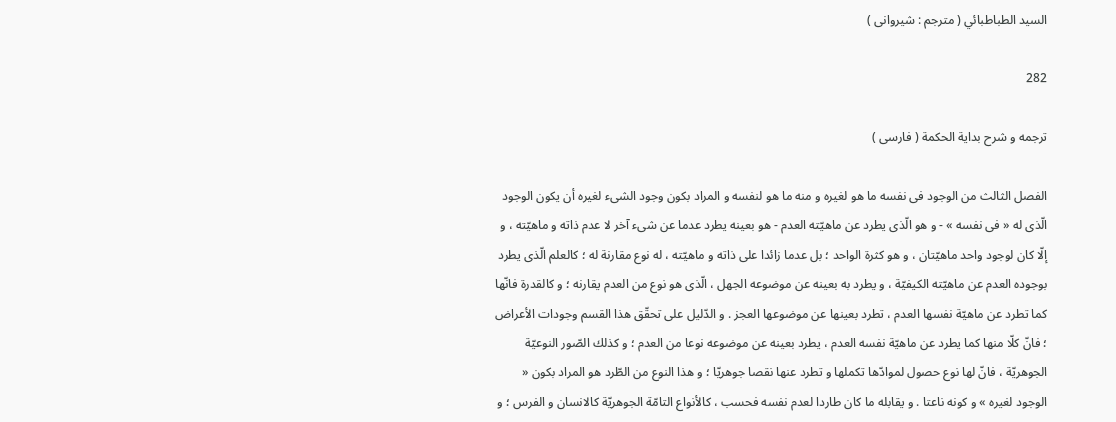السيد الطباطبائي ( مترجم : شيروانى )

282

ترجمه و شرح بداية الحكمة ( فارسى )

الفصل الثالث من الوجود فى نفسه ما هو لغيره و منه ما هو لنفسه و المراد بكون وجود الشىء لغيره أن يكون الوجود الّذى له « فى نفسه » - و هو الّذى يطرد عن ماهيّته العدم - هو بعينه يطرد عدما عن شىء آخر لا عدم ذاته و ماهيّته ، و إلّا كان لوجود واحد ماهيّتان ، و هو كثرة الواحد ؛ بل عدما زائدا على ذاته و ماهيّته ، له نوع مقارنة له ؛ كالعلم الّذى يطرد بوجوده العدم عن ماهيّته الكيفيّة ، و يطرد به بعينه عن موضوعه الجهل ، الّذى هو نوع من العدم يقارنه ؛ و كالقدرة فانّها كما تطرد عن ماهيّة نفسها العدم ، تطرد بعينها عن موضوعها العجز . و الدّليل على تحقّق هذا القسم وجودات الأعراض ؛ فانّ كلّا منها كما يطرد عن ماهيّة نفسه العدم ، يطرد بعينه عن موضوعه نوعا من العدم ؛ و كذلك الصّور النوعيّة الجوهريّة ، فانّ لها نوع حصول لموادّها تكملها و تطرد عنها نقصا جوهريّا ؛ و هذا النوع من الطّرد هو المراد بكون « الوجود لغيره » و كونه ناعتا . و يقابله ما كان طاردا لعدم نفسه فحسب ، كالأنواع التامّة الجوهريّة كالانسان و الفرس ؛ و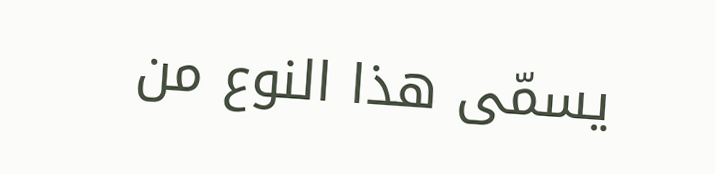يسمّى هذا النوع من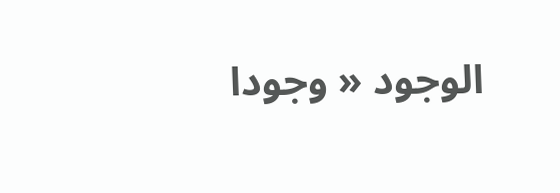الوجود « وجودا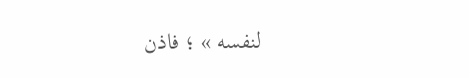لنفسه » ؛ فاذن